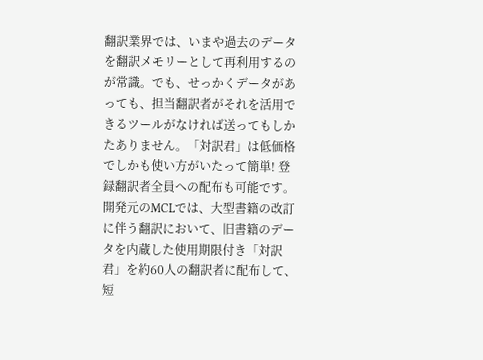翻訳業界では、いまや過去のデータを翻訳メモリーとして再利用するのが常識。でも、せっかくデータがあっても、担当翻訳者がそれを活用できるツールがなければ送ってもしかたありません。「対訳君」は低価格でしかも使い方がいたって簡単! 登録翻訳者全員への配布も可能です。開発元のMCLでは、大型書籍の改訂に伴う翻訳において、旧書籍のデータを内蔵した使用期限付き「対訳君」を約60人の翻訳者に配布して、短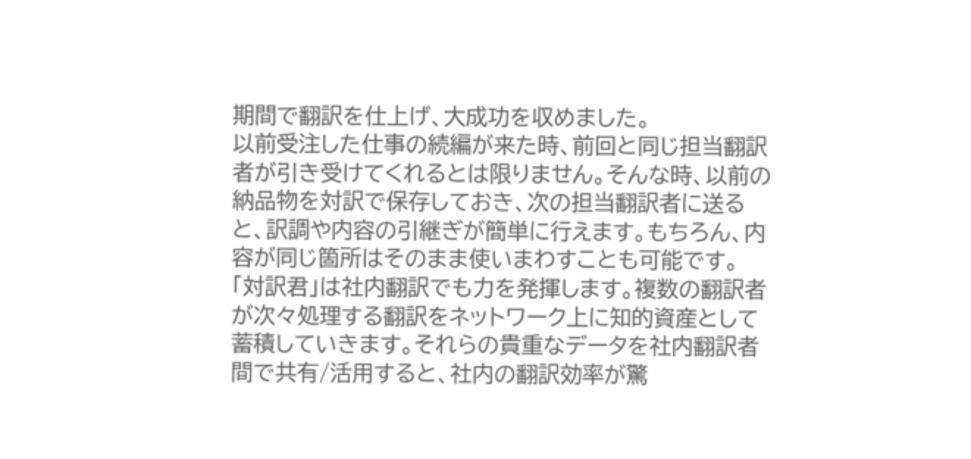期間で翻訳を仕上げ、大成功を収めました。
以前受注した仕事の続編が来た時、前回と同じ担当翻訳者が引き受けてくれるとは限りません。そんな時、以前の納品物を対訳で保存しておき、次の担当翻訳者に送ると、訳調や内容の引継ぎが簡単に行えます。もちろん、内容が同じ箇所はそのまま使いまわすことも可能です。
「対訳君」は社内翻訳でも力を発揮します。複数の翻訳者が次々処理する翻訳をネットワーク上に知的資産として蓄積していきます。それらの貴重なデータを社内翻訳者間で共有/活用すると、社内の翻訳効率が驚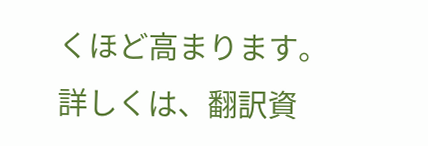くほど高まります。
詳しくは、翻訳資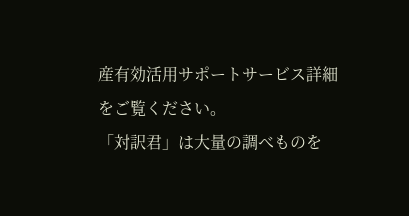産有効活用サポートサービス詳細をご覧ください。
「対訳君」は大量の調べものを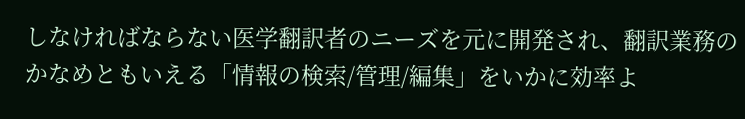しなければならない医学翻訳者のニーズを元に開発され、翻訳業務のかなめともいえる「情報の検索/管理/編集」をいかに効率よ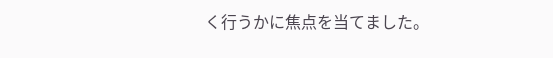く行うかに焦点を当てました。